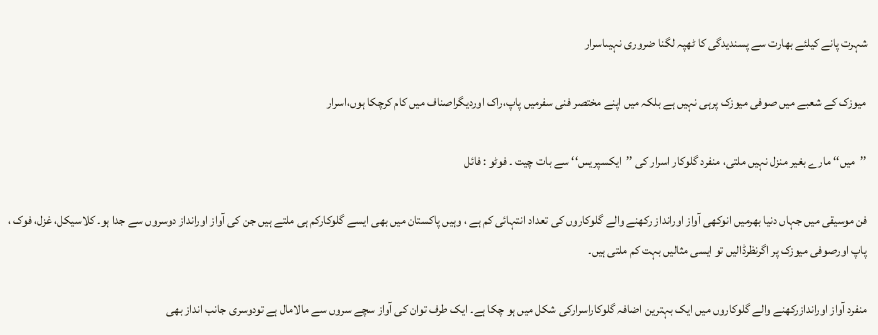شہرت پانے کیلئے بھارت سے پسندیدگی کا ٹھپہ لگنا ضروری نہیںاسرار

میوزک کے شعبے میں صوفی میوزک پرہی نہیں ہے بلکہ میں اپنے مختصر فنی سفرمیں پاپ،راک اوردیگراصناف میں کام کرچکا ہوں،اسرار

’’میں‘‘ مارے بغیر منزل نہیں ملتی، منفرد گلوکار اسرار کی ’’ایکسپریس‘‘ سے بات چیت ۔ فوٹو : فائل

فن موسیقی میں جہاں دنیا بھرمیں انوکھی آواز اورانداز رکھنے والے گلوکاروں کی تعداد انتہائی کم ہے ، وہیں پاکستان میں بھی ایسے گلوکارکم ہی ملتے ہیں جن کی آواز اورانداز دوسروں سے جدا ہو۔ کلاسیکل، غزل، فوک ، پاپ اورصوفی میوزک پر اگرنظرڈالیں تو ایسی مثالیں بہت کم ملتی ہیں۔

منفرد آواز اوراندازرکھنے والے گلوکاروں میں ایک بہترین اضافہ گلوکاراسرارکی شکل میں ہو چکا ہے۔ ایک طرف توان کی آواز سچے سروں سے مالامال ہے تودوسری جانب انداز بھی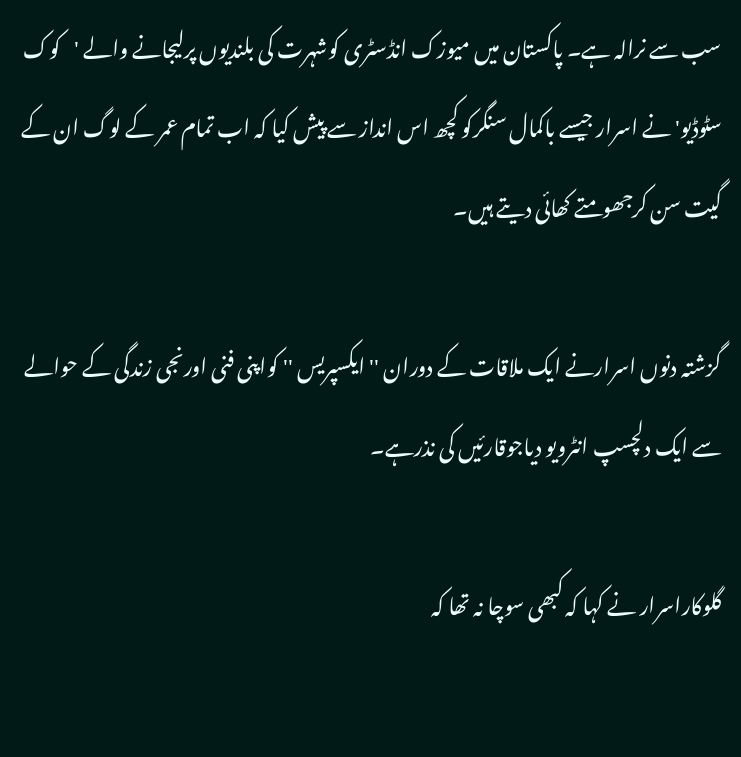سب سے نرالہ ہے۔ پاکستان میں میوزک انڈسٹری کوشہرت کی بلندیوں پرلیجانے والے 'کوک سٹوڈیو' نے اسرار جیسے باکمال سنگرکو کچھ اس انداز سے پیش کیا کہ اب تمام عمر کے لوگ ان کے گیت سن کرجھومتے کھائی دیتے ہیں۔

گزشتہ دنوں اسرارنے ایک ملاقات کے دوران '' ایکسپریس '' کواپنی فنی اورنجی زندگی کے حوالے سے ایک دلچسپ انٹرویو دیاجوقارئیں کی نذرہے۔

گلوکاراسرار نے کہا کہ کبھی سوچا نہ تھا کہ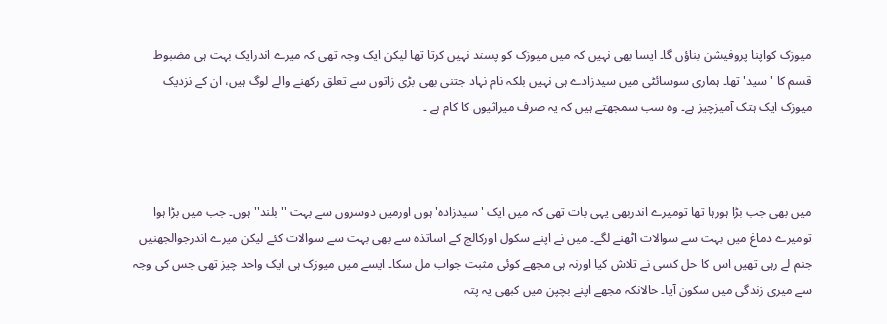میوزک کواپنا پروفیشن بناؤں گا۔ ایسا بھی نہیں کہ میں میوزک کو پسند نہیں کرتا تھا لیکن ایک وجہ تھی کہ میرے اندرایک بہت ہی مضبوط قسم کا 'سید' تھا۔ ہماری سوسائٹی میں سیدزادے ہی نہیں بلکہ نام نہاد جتنی بھی بڑی زاتوں سے تعلق رکھنے والے لوگ ہیں، ان کے نزدیک میوزک ایک ہتک آمیزچیز ہے۔ وہ سب سمجھتے ہیں کہ یہ صرف میراثیوں کا کام ہے ۔



میں بھی جب بڑا ہورہا تھا تومیرے اندربھی یہی بات تھی کہ میں ایک ' سیدزادہ' ہوں اورمیں دوسروں سے بہت '' بلند'' ہوں۔ جب میں بڑا ہوا تومیرے دماغ میں بہت سے سوالات اٹھنے لگے۔ میں نے اپنے سکول اورکالج کے اساتذہ سے بھی بہت سے سوالات کئے لیکن میرے اندرجوالجھنیں جنم لے رہی تھیں اس کا حل کسی نے تلاش کیا اورنہ ہی مجھے کوئی مثبت جواب مل سکا۔ ایسے میں میوزک ہی ایک واحد چیز تھی جس کی وجہ سے میری زندگی میں سکون آیا۔ حالانکہ مجھے اپنے بچپن میں کبھی یہ پتہ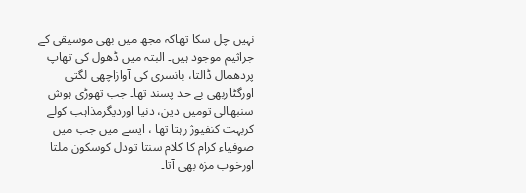نہیں چل سکا تھاکہ مجھ میں بھی موسیقی کے جراثیم موجود ہیں۔ البتہ میں ڈھول کی تھاپ پردھمال ڈالتا، بانسری کی آوازاچھی لگتی اورگٹاربھی بے حد پسند تھا۔ جب تھوڑی ہوش سنبھالی تومیں دین، دنیا اوردیگرمذاہب کولے کربہت کنفیوژ رہتا تھا ، ایسے میں جب میں صوفیاء کرام کا کلام سنتا تودل کوسکون ملتا اورخوب مزہ بھی آتا۔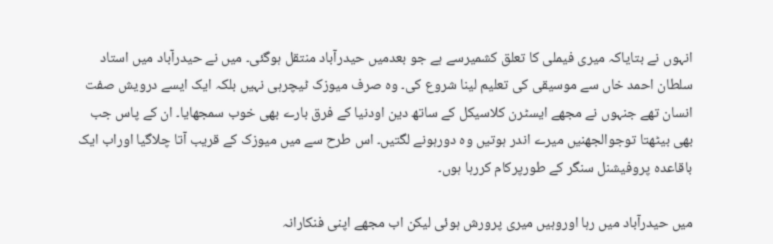انہوں نے بتایاکہ میری فیملی کا تعلق کشمیرسے ہے جو بعدمیں حیدرآباد منتقل ہوگئی۔ میں نے حیدرآباد میں استاد سلطان احمد خاں سے موسیقی کی تعلیم لینا شروع کی۔ وہ صرف میوزک ٹیچرہی نہیں بلکہ ایک ایسے درویش صفت انسان تھے جنہوں نے مجھے ایسٹرن کلاسیکل کے ساتھ دین اودنیا کے فرق بارے بھی خوب سمجھایا۔ ان کے پاس جب بھی بیٹھتا توجوالجھنیں میرے اندر ہوتیں وہ دورہونے لگتیں۔ اس طرح سے میں میوزک کے قریب آتا چلاگیا اوراب ایک باقاعدہ پروفیشنل سنگر کے طورپرکام کررہا ہوں۔

میں حیدرآباد میں رہا اوروہیں میری پرورش ہوئی لیکن اب مجھے اپنی فنکارانہ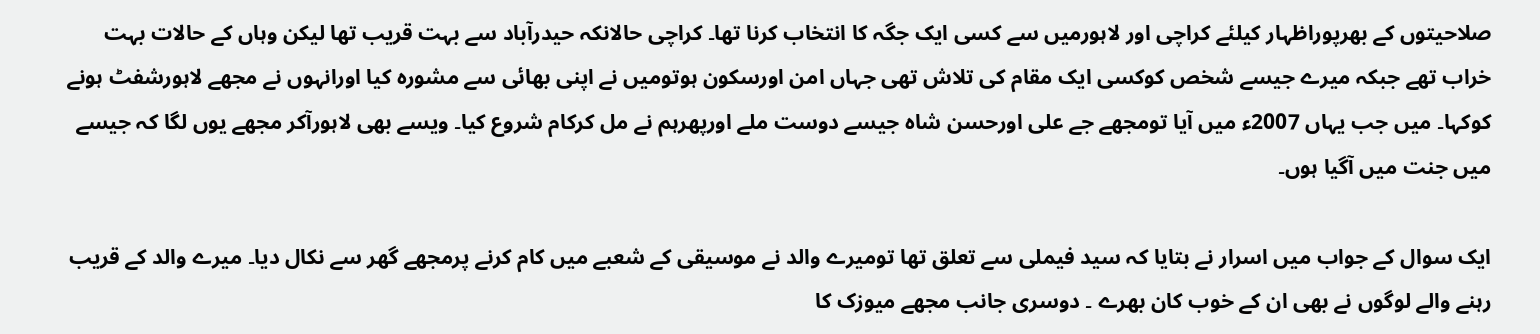صلاحیتوں کے بھرپوراظہار کیلئے کراچی اور لاہورمیں سے کسی ایک جگہ کا انتخاب کرنا تھا۔ کراچی حالانکہ حیدرآباد سے بہت قریب تھا لیکن وہاں کے حالات بہت خراب تھے جبکہ میرے جیسے شخص کوکسی ایک مقام کی تلاش تھی جہاں امن اورسکون ہوتومیں نے اپنی بھائی سے مشورہ کیا اورانہوں نے مجھے لاہورشفٹ ہونے کوکہا۔ میں جب یہاں 2007ء میں آیا تومجھے جے علی اورحسن شاہ جیسے دوست ملے اورپھرہم نے مل کرکام شروع کیا۔ ویسے بھی لاہورآکر مجھے یوں لگا کہ جیسے میں جنت میں آگیا ہوں۔

ایک سوال کے جواب میں اسرار نے بتایا کہ سید فیملی سے تعلق تھا تومیرے والد نے موسیقی کے شعبے میں کام کرنے پرمجھے گھر سے نکال دیا۔ میرے والد کے قریب رہنے والے لوگوں نے بھی ان کے خوب کان بھرے ۔ دوسری جانب مجھے میوزک کا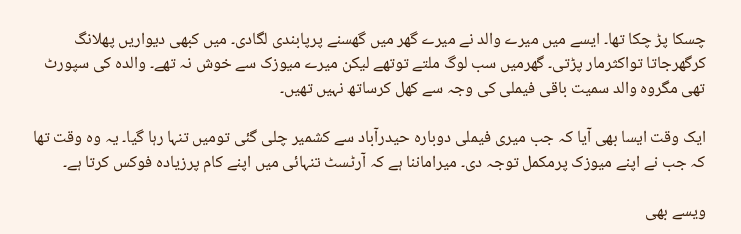چسکا پڑ چکا تھا۔ ایسے میں میرے والد نے میرے گھر میں گھسنے پرپابندی لگادی۔ میں کبھی دیواریں پھلانگ کرگھرجاتا تواکثرمار پڑتی۔ گھرمیں سب لوگ ملتے توتھے لیکن میرے میوزک سے خوش نہ تھے۔ والدہ کی سپورٹ تھی مگروہ والد سمیت باقی فیملی کی وجہ سے کھل کرساتھ نہیں تھیں۔

ایک وقت ایسا بھی آیا کہ جب میری فیملی دوبارہ حیدرآباد سے کشمیر چلی گئی تومیں تنہا رہا گیا۔ یہ وہ وقت تھا کہ جب نے اپنے میوزک پرمکمل توجہ دی۔ میراماننا ہے کہ آرٹسٹ تنہائی میں اپنے کام پرزیادہ فوکس کرتا ہے۔

ویسے بھی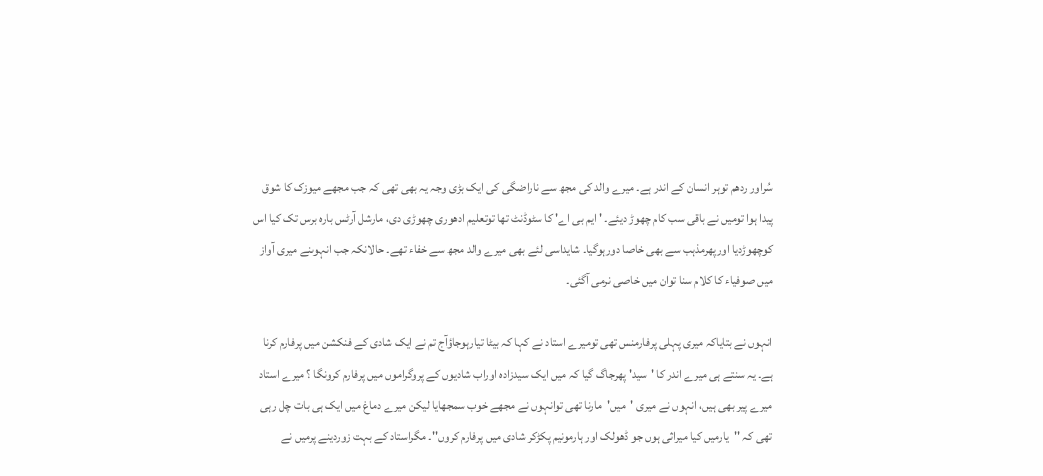سُراور ردھم توہر انسان کے اندر ہے۔ میرے والد کی مجھ سے ناراضگی کی ایک بڑی وجہ یہ بھی تھی کہ جب مجھے میوزک کا شوق پیدا ہوا تومیں نے باقی سب کام چھوڑ دیئے۔ ' ایم بی اے' کا سٹوڈنٹ تھا توتعلیم ادھوری چھوڑی دی، مارشل آرٹس بارہ برس تک کیا اس کوچھوڑدیا اورپھرمذہب سے بھی خاصا دورہوگیا۔ شایداسی لئے بھی میرے والد مجھ سے خفاء تھے۔ حالانکہ جب انہوںنے میری آواز میں صوفیاء کا کلام سنا توان میں خاصی نرمی آگئی۔

انہوں نے بتایاکہ میری پہلی پرفارمنس تھی تومیرے استاد نے کہا کہ بیٹا تیارہوجاؤآج تم نے ایک شادی کے فنکشن میں پرفارم کرنا ہے۔ یہ سنتے ہی میرے اندر کا 'سید' پھرجاگ گیا کہ میں ایک سیدزادہ اوراب شادیوں کے پروگراموں میں پرفارم کرونگا ؟ میرے استاد میرے پیر بھی ہیں، انہوں نے میری 'میں'مارنا تھی توانہوں نے مجھے خوب سمجھایا لیکن میرے دماغ میں ایک ہی بات چل رہی تھی کہ ''یارمیں کیا میراثی ہوں جو ڈھولک اور ہارمونیم پکڑکر شادی میں پرفارم کروں''۔ مگراستاد کے بہت زوردینے پرمیں نے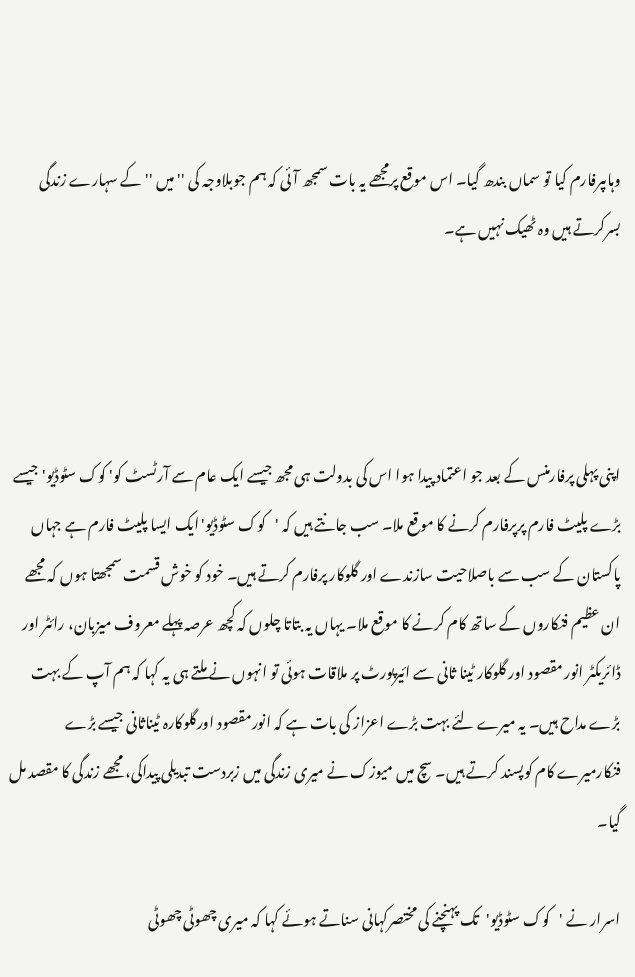وہاںپرفارم کیا تو سماں بندھ گیا۔ اس موقع پرمجھے یہ بات سمجھ آئی کہ ہم جوبلاوجہ کی ''میں '' کے سہارے زندگی بسرکرتے ہیں وہ ٹھیک نہیں ہے۔




اپنی پہلی پرفارمنس کے بعد جو اعتماد پیدا ہوا اس کی بدولت ہی مجھ جیسے ایک عام سے آرٹسٹ کو' کوک سٹوڈیو'جیسے بڑے پلیٹ فارم پرپرفارم کرنے کا موقع ملا۔ سب جانتے ہیں کہ 'کوک سٹوڈیو'ایک ایسا پلیٹ فارم ہے جہاں پاکستان کے سب سے باصلاحیت سازندے اور گلوکار پرفارم کرتے ہیں۔ خود کو خوش قسمت سمجھتا ہوں کہ مجھے ان عظیم فنکاروں کے ساتھ کام کرنے کا موقع ملا۔ یہاں یہ بتاتا چلوں کہ کچھ عرصہ پہلے معروف میزبان، رائٹر اور ڈائریکٹر انور مقصود اور گلوکار ٹینا ثانی سے ائیرپورٹ پر ملاقات ہوئی تو انہوں نے ملتے ہی یہ کہا کہ ہم آپ کے بہت بڑے مداح ہیں۔ یہ میرے لئے بہت بڑے اعزاز کی بات ہے کہ انورمقصود اورگلوکارہ ٹیناثانی جیسے بڑے فنکارمیرے کام کوپسند کرتے ہیں۔ سچ میں میوزک نے میری زندگی میں زبردست تبدیلی پیداکی، مجھے زندگی کا مقصد مل گیا۔

اسرار نے 'کوک سٹوڈیو'تک پہنچنے کی مختصرکہانی سناتے ہوئے کہا کہ میری چھوٹی چھوٹی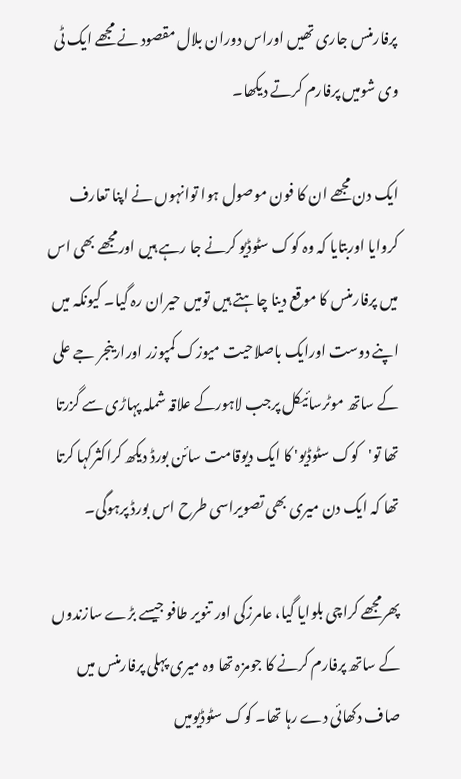پرفارمنس جاری تھیں اوراس دوران بلال مقصود نے مجھے ایک ٹی وی شومیں پرفارم کرتے دیکھا۔

ایک دن مجھے ان کا فون موصول ہوا توانہوں نے اپنا تعارف کروایا اوربتایا کہ وہ کوک سٹوڈیو کرنے جا رہے ہیں اورمجھے بھی اس میں پرفارمنس کا موقع دینا چاہتے ہیں تومیں حیران رہ گیا۔ کیونکہ میں اپنے دوست اورایک باصلاحیت میوزک کمپوزر اورارینجر جے علی کے ساتھ موٹرسائیکل پرجب لاہورکے علاقہ شملہ پہاڑی سے گزرتا تھا تو'کوک سٹوڈیو' کا ایک دیوقامت سائن بورڈ دیکھ کراکثرکہا کرتا تھا کہ ایک دن میری بھی تصویراسی طرح اس بورڈ پرہوگی۔

پھرمجھے کراچی بلوایا گیا، عامرزکی اور تنویر طافو جیسے بڑے سازندوں کے ساتھ پرفارم کرنے کا جومزہ تھا وہ میری پہلی پرفارمنس میں صاف دکھائی دے رہا تھا۔ کوک سٹوڈیومیں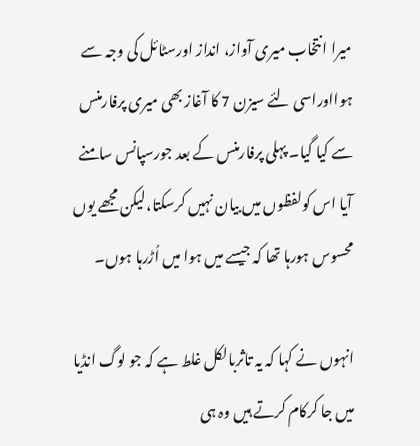میرا انتخاب میری آواز، انداز اورسٹائل کی وجہ سے ہوااوراسی لئے سیزن 7 کا آغاز بھی میری پرفارمنس سے کیا گیا۔ پہلی پرفارمنس کے بعد جورسپانس سامنے آیا اس کولفظوں میں بیان نہیں کرسکتا،لیکن مجھے یوں محسوس ہورہا تھا کہ جیسے میں ہوا میں اُڑرہا ہوں۔

انہوں نے کہا کہ یہ تاثربالکل غلط ہے کہ جو لوگ انڈیا میں جا کرکام کرتے ہیں وہ ہی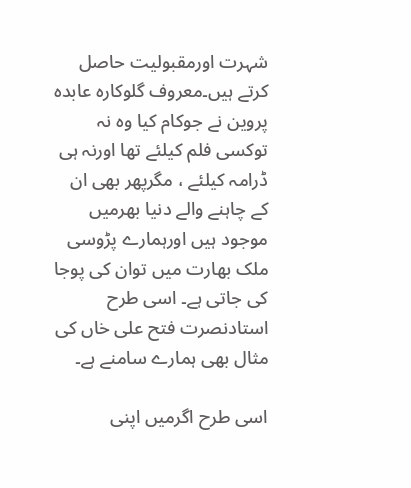شہرت اورمقبولیت حاصل کرتے ہیں۔معروف گلوکارہ عابدہ پروین نے جوکام کیا وہ نہ توکسی فلم کیلئے تھا اورنہ ہی ڈرامہ کیلئے ، مگرپھر بھی ان کے چاہنے والے دنیا بھرمیں موجود ہیں اورہمارے پڑوسی ملک بھارت میں توان کی پوجا کی جاتی ہے۔ اسی طرح استادنصرت فتح علی خاں کی مثال بھی ہمارے سامنے ہے۔

اسی طرح اگرمیں اپنی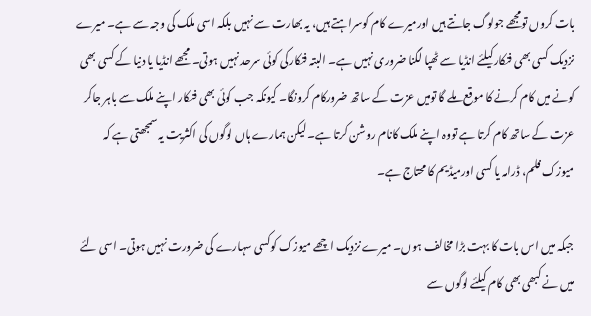بات کروں تومجھے جولوگ جانتے ہیں اورمیرے کام کوسراہتے ہیں، یہ بھارت سے نہیں بلکہ اسی ملک کی وجہ سے ہے۔ میرے نزدیک کسی بھی فنکارکیلئے انڈیا سے ٹھپا لگنا ضروری نہیں ہے۔ البتہ فنکارکی کوئی سرحد نہیں ہوتی۔ مجھے انڈیا یا دنیا کے کسی بھی کونے میں کام کرنے کا موقع ملے گا تومیں عزت کے ساتھ ضرورکام کرونگا۔ کیونکہ جب کوئی بھی فنکار اپنے ملک سے باہر جاکر عزت کے ساتھ کام کرتا ہے تووہ اپنے ملک کانام روشن کرتا ہے۔ لیکن ہمارے ہاں لوگوں کی اکثریت یہ سمجھتی ہے کہ میوزک فلم، ڈرامہ یا کسی اورمیڈیم کا محتاج ہے۔

جبکہ میں اس بات کا بہت بڑا مخالف ہوں۔ میرے نزدیک اچھے میوزک کوکسی سہارے کی ضرورت نہیں ہوتی۔ اسی لئے میں نے کبھی بھی کام کیلئے لوگوں سے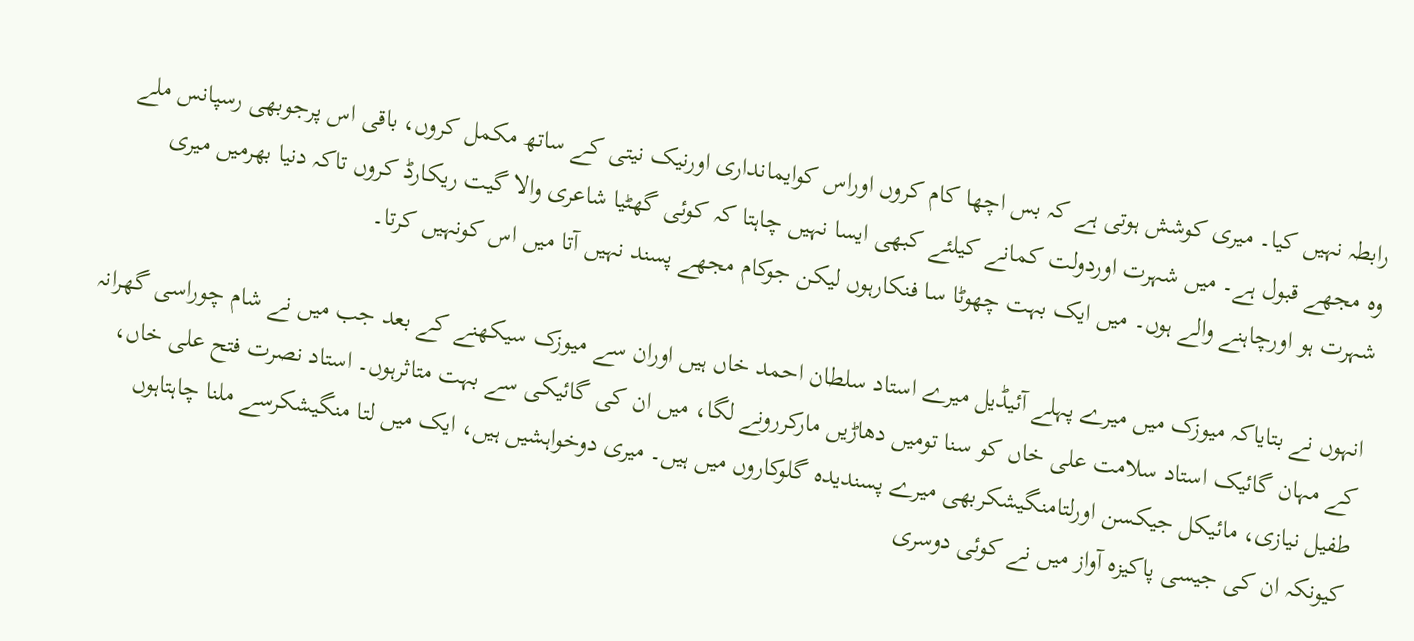رابطہ نہیں کیا۔ میری کوشش ہوتی ہے کہ بس اچھا کام کروں اوراس کوایمانداری اورنیک نیتی کے ساتھ مکمل کروں، باقی اس پرجوبھی رسپانس ملے وہ مجھے قبول ہے۔ میں شہرت اوردولت کمانے کیلئے کبھی ایسا نہیں چاہتا کہ کوئی گھٹیا شاعری والا گیت ریکارڈ کروں تاکہ دنیا بھرمیں میری شہرت ہو اورچاہنے والے ہوں۔ میں ایک بہت چھوٹا سا فنکارہوں لیکن جوکام مجھے پسند نہیں آتا میں اس کونہیں کرتا۔

انہوں نے بتایاکہ میوزک میں میرے پہلے آئیڈیل میرے استاد سلطان احمد خاں ہیں اوران سے میوزک سیکھنے کے بعد جب میں نے شام چوراسی گھرانہ کے مہان گائیک استاد سلامت علی خاں کو سنا تومیں دھاڑیں مارکررونے لگا، میں ان کی گائیکی سے بہت متاثرہوں۔ استاد نصرت فتح علی خاں، طفیل نیازی، مائیکل جیکسن اورلتامنگیشکربھی میرے پسندیدہ گلوکاروں میں ہیں۔ میری دوخواہشیں ہیں، ایک میں لتا منگیشکرسے ملنا چاہتاہوں کیونکہ ان کی جیسی پاکیزہ آواز میں نے کوئی دوسری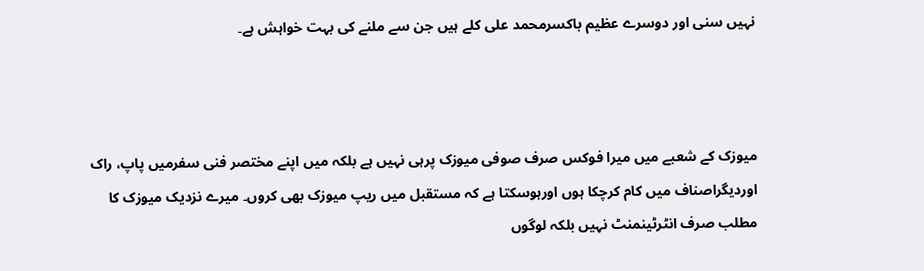نہیں سنی اور دوسرے عظیم باکسرمحمد علی کلے ہیں جن سے ملنے کی بہت خواہش ہے۔



میوزک کے شعبے میں میرا فوکس صرف صوفی میوزک پرہی نہیں ہے بلکہ میں اپنے مختصر فنی سفرمیں پاپ، راک اوردیگراصناف میں کام کرچکا ہوں اورہوسکتا ہے کہ مستقبل میں ریپ میوزک بھی کروں۔ میرے نزدیک میوزک کا مطلب صرف انٹرٹینمنٹ نہیں بلکہ لوگوں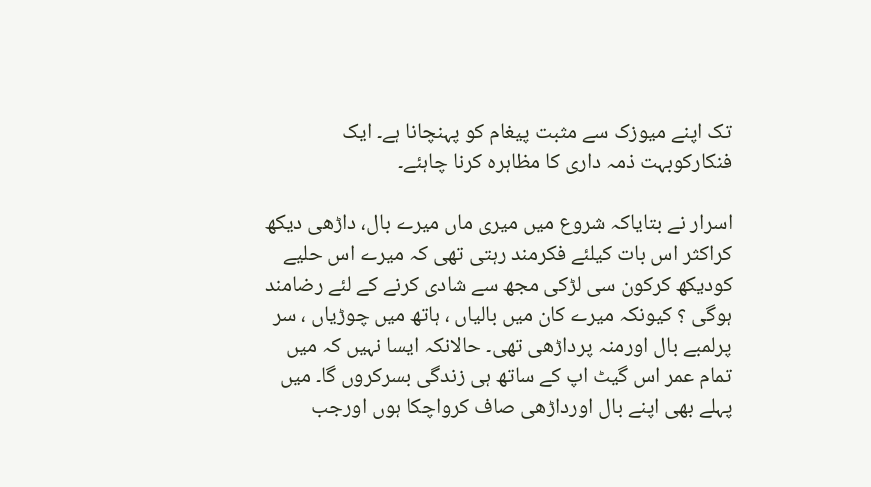تک اپنے میوزک سے مثبت پیغام کو پہنچانا ہے۔ ایک فنکارکوبہت ذمہ داری کا مظاہرہ کرنا چاہئے۔

اسرار نے بتایاکہ شروع میں میری ماں میرے بال، داڑھی دیکھ کراکثر اس بات کیلئے فکرمند رہتی تھی کہ میرے اس حلیے کودیکھ کرکون سی لڑکی مجھ سے شادی کرنے کے لئے رضامند ہوگی ؟ کیونکہ میرے کان میں بالیاں ، ہاتھ میں چوڑیاں ، سر پرلمبے بال اورمنہ پرداڑھی تھی۔ حالانکہ ایسا نہیں کہ میں تمام عمر اس گیٹ اپ کے ساتھ ہی زندگی بسرکروں گا۔ میں پہلے بھی اپنے بال اورداڑھی صاف کرواچکا ہوں اورجب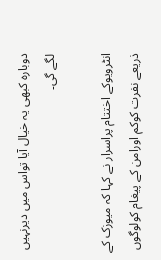دوبارہ کبھی یہ خیال آیا تواس میں دیرنہیں لگے گی۔

انٹرویوکے اختتام پراسرار نے کہا کہ میوزک کے ذریعے نفرت کوکم اورامن کے پیغام کولوگوں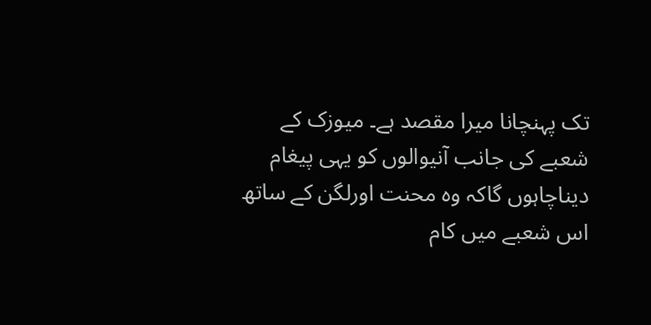تک پہنچانا میرا مقصد ہے۔ میوزک کے شعبے کی جانب آنیوالوں کو یہی پیغام دیناچاہوں گاکہ وہ محنت اورلگن کے ساتھ اس شعبے میں کام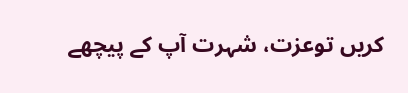کریں توعزت، شہرت آپ کے پیچھے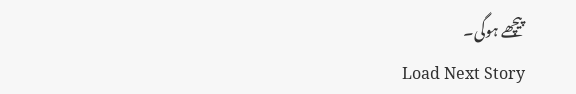پیچھے ہوگی۔
Load Next Story